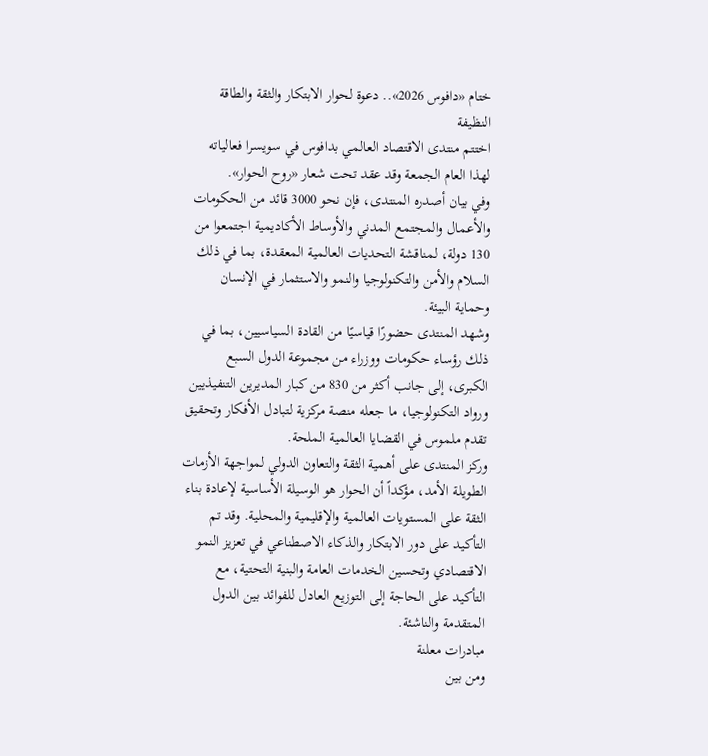ختام «دافوس 2026».. دعوة لحوار الابتكار والثقة والطاقة النظيفة
اختتم منتدى الاقتصاد العالمي بدافوس في سويسرا فعالياته لهذا العام الجمعة وقد عقد تحت شعار «روح الحوار».
وفي بيان أصدره المنتدى، فإن نحو 3000 قائد من الحكومات والأعمال والمجتمع المدني والأوساط الأكاديمية اجتمعوا من 130 دولة، لمناقشة التحديات العالمية المعقدة، بما في ذلك السلام والأمن والتكنولوجيا والنمو والاستثمار في الإنسان وحماية البيئة.
وشهد المنتدى حضورًا قياسيًا من القادة السياسيين، بما في ذلك رؤساء حكومات ووزراء من مجموعة الدول السبع الكبرى، إلى جانب أكثر من 830 من كبار المديرين التنفيذيين ورواد التكنولوجيا، ما جعله منصة مركزية لتبادل الأفكار وتحقيق تقدم ملموس في القضايا العالمية الملحة.
وركز المنتدى على أهمية الثقة والتعاون الدولي لمواجهة الأزمات الطويلة الأمد، مؤكداً أن الحوار هو الوسيلة الأساسية لإعادة بناء الثقة على المستويات العالمية والإقليمية والمحلية. وقد تم التأكيد على دور الابتكار والذكاء الاصطناعي في تعزيز النمو الاقتصادي وتحسين الخدمات العامة والبنية التحتية، مع التأكيد على الحاجة إلى التوزيع العادل للفوائد بين الدول المتقدمة والناشئة.
مبادرات معلنة
ومن بين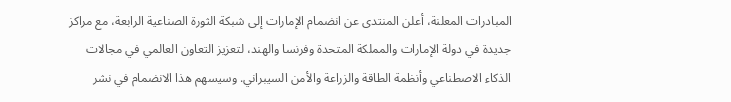المبادرات المعلنة، أعلن المنتدى عن انضمام الإمارات إلى شبكة الثورة الصناعية الرابعة، مع مراكز جديدة في دولة الإمارات والمملكة المتحدة وفرنسا والهند، لتعزيز التعاون العالمي في مجالات الذكاء الاصطناعي وأنظمة الطاقة والزراعة والأمن السيبراني. وسيسهم هذا الانضمام في نشر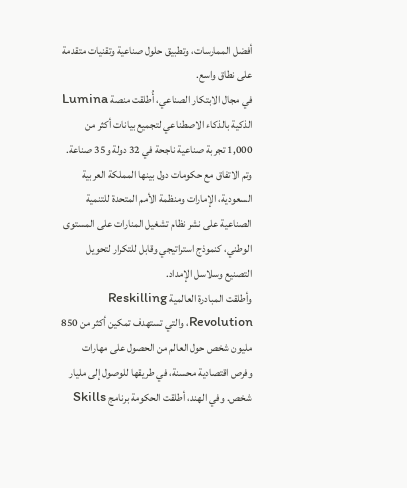أفضل الممارسات، وتطبيق حلول صناعية وتقنيات متقدمة على نطاق واسع.
في مجال الابتكار الصناعي، أُطلقت منصة Lumina الذكية بالذكاء الاصطناعي لتجميع بيانات أكثر من 1,000 تجربة صناعية ناجحة في 32 دولة و35 صناعة. وتم الاتفاق مع حكومات دول بينها المملكة العربية السعودية، الإمارات ومنظمة الأمم المتحدة للتنمية الصناعية على نشر نظام تشغيل المنارات على المستوى الوطني، كنموذج استراتيجي وقابل للتكرار لتحويل التصنيع وسلاسل الإمداد.
وأطلقت المبادرة العالمية Reskilling Revolution، والتي تستهدف تمكين أكثر من 850 مليون شخص حول العالم من الحصول على مهارات وفرص اقتصادية محسنة، في طريقها للوصول إلى مليار شخص. وفي الهند، أطلقت الحكومة برنامج Skills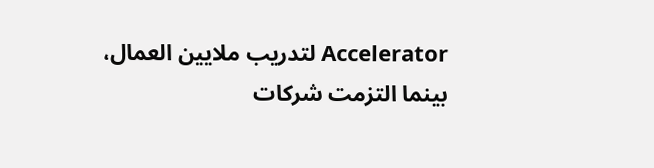Accelerator لتدريب ملايين العمال، بينما التزمت شركات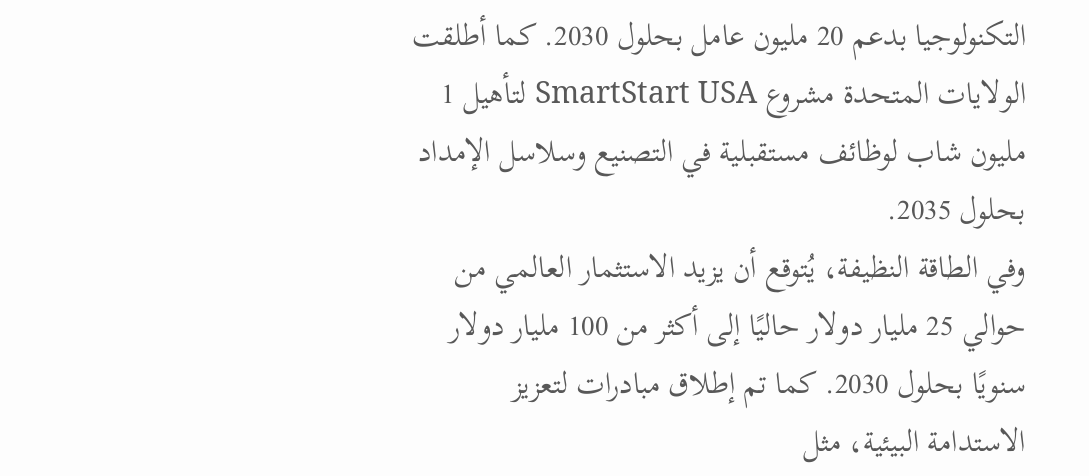التكنولوجيا بدعم 20 مليون عامل بحلول 2030. كما أطلقت الولايات المتحدة مشروع SmartStart USA لتأهيل 1 مليون شاب لوظائف مستقبلية في التصنيع وسلاسل الإمداد بحلول 2035.
وفي الطاقة النظيفة، يُتوقع أن يزيد الاستثمار العالمي من حوالي 25 مليار دولار حاليًا إلى أكثر من 100 مليار دولار سنويًا بحلول 2030. كما تم إطلاق مبادرات لتعزيز الاستدامة البيئية، مثل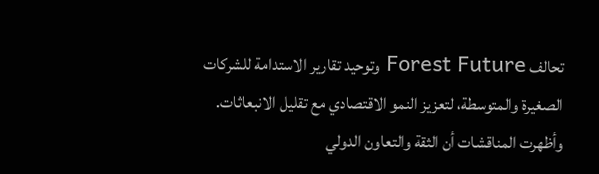تحالف Forest Future وتوحيد تقارير الاستدامة للشركات الصغيرة والمتوسطة، لتعزيز النمو الاقتصادي مع تقليل الانبعاثات.
وأظهرت المناقشات أن الثقة والتعاون الدولي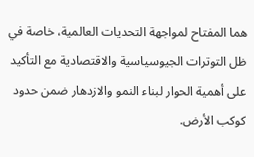هما المفتاح لمواجهة التحديات العالمية، خاصة في ظل التوترات الجيوسياسية والاقتصادية مع التأكيد على أهمية الحوار لبناء النمو والازدهار ضمن حدود كوكب الأرض.